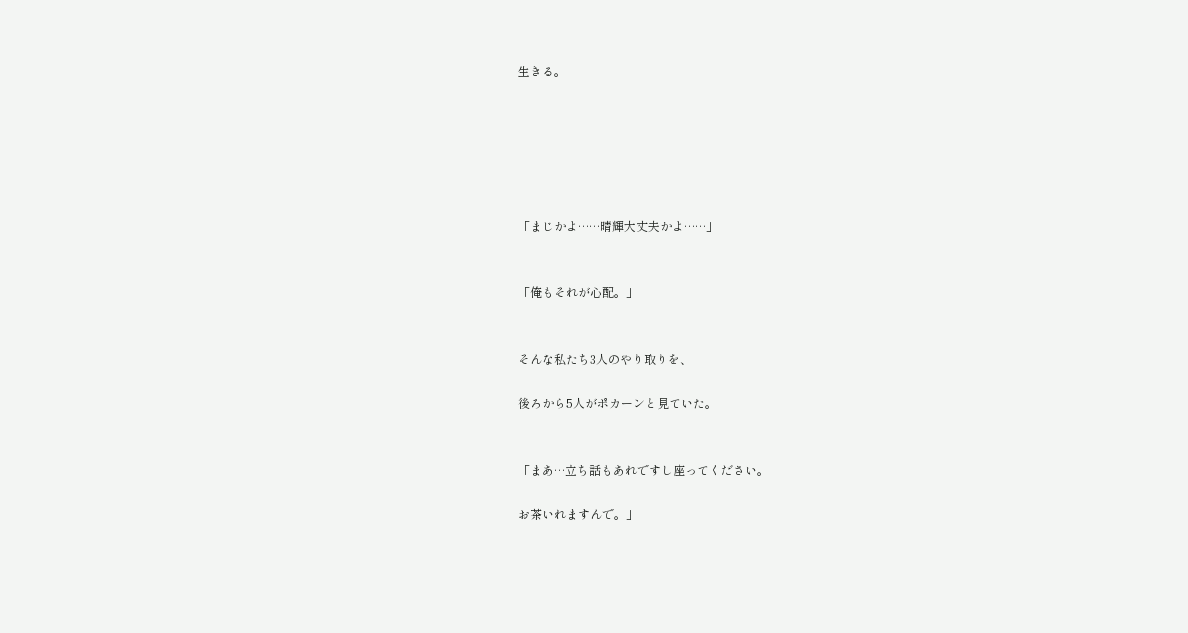生きる。






「まじかよ……晴輝大丈夫かよ……」


「俺もそれが心配。」


そんな私たち3人のやり取りを、

後ろから5人がポカーンと見ていた。


「まあ…立ち話もあれですし座ってください。

お茶いれますんで。」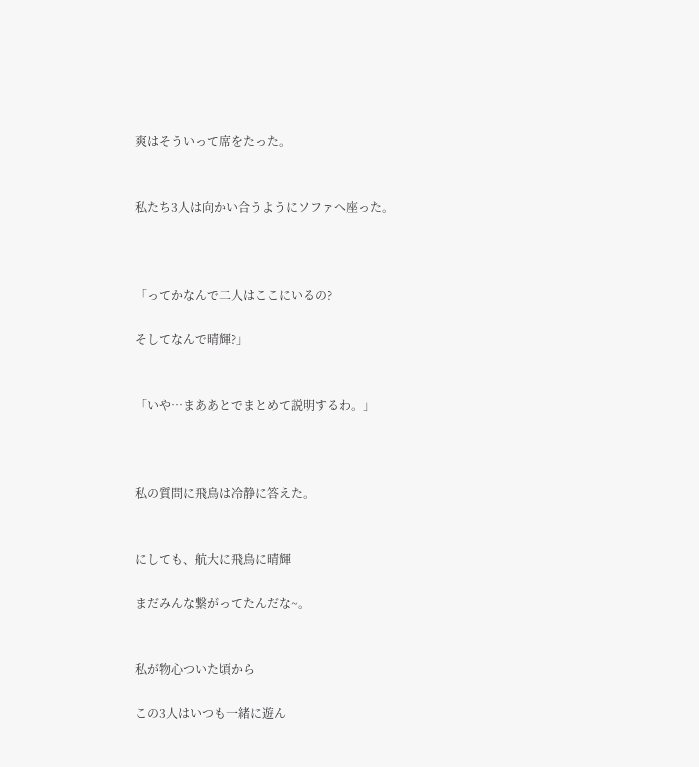爽はそういって席をたった。


私たち3人は向かい合うようにソファへ座った。



「ってかなんで二人はここにいるの?

そしてなんで晴輝?」


「いや…まああとでまとめて説明するわ。」



私の質問に飛鳥は冷静に答えた。


にしても、航大に飛鳥に晴輝

まだみんな繋がってたんだな~。


私が物心ついた頃から

この3人はいつも一緒に遊ん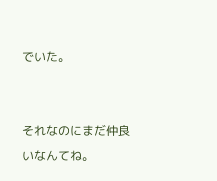でいた。


それなのにまだ仲良いなんてね。